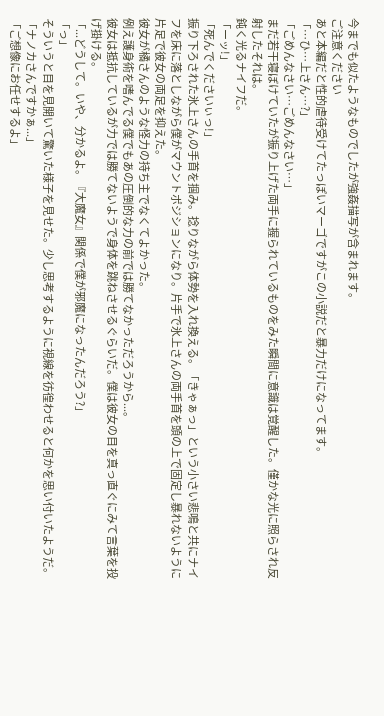今までも似たようなものでしたが強姦描写が含まれます。
ご注意ください
あと本編だと性的虐待受けてたっぽいマーゴですがこの小説だと暴力だけになってます。
「…ひ…上さん…?」
「ごめんなさい…ごめんなさい…」
まだ若干寝ぼけていたが振り上げた両手に握られているものをみた瞬間に意識は覚醒した。僅かな光に照らされ反射したそれは。
鈍く光るナイフだ。
「ーッ!」
「死んでくださいぃっ!」
振り下ろされた氷上さんの手首を掴み。捻りながら体勢を入れ換える。「きゃぁっ」という小さい悲鳴と共にナイフを床に落としながら僕がマウントポジションになり。片手で氷上さんの両手首を頭の上で固定し暴れないように片足で彼女の両足を抑えた。
彼女が橘さんのような怪力の持ち主でなくてよかった。
例え護身術を嗜んでる僕でもあの圧倒的な力の前では勝てなかっただろうから...。
彼女は抵抗しているが力では勝てないようで身体を跳ねさせるぐらいだ。僕は彼女の目を真っ直ぐにみて言葉を投げ掛ける。
「...どうして。いや、分かるよ。『大魔女』関係で僕が邪魔になったんだろう?」
「っ」
そういうと目を見開いて驚いた様子を見せた。少し思考するように視線を彷徨わせると何かを思い付いたようだ。
「ナノカさんですかぁ...」
「ご想像にお任せするよ」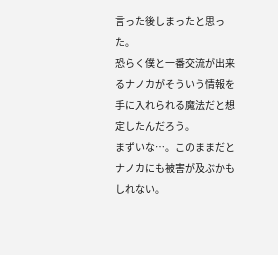言った後しまったと思った。
恐らく僕と一番交流が出来るナノカがそういう情報を手に入れられる魔法だと想定したんだろう。
まずいな…。このままだとナノカにも被害が及ぶかもしれない。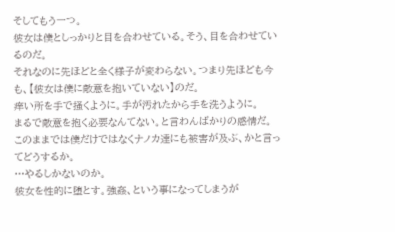そしてもう一つ。
彼女は僕としっかりと目を合わせている。そう、目を合わせているのだ。
それなのに先ほどと全く様子が変わらない。つまり先ほども今も、【彼女は僕に敵意を抱いていない】のだ。
痒い所を手で掻くように。手が汚れたから手を洗うように。
まるで敵意を抱く必要なんてない。と言わんばかりの感情だ。
このままでは僕だけではなくナノカ達にも被害が及ぶ、かと言ってどうするか。
…やるしかないのか。
彼女を性的に堕とす。強姦、という事になってしまうが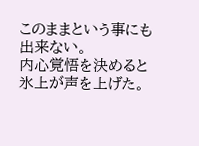このままという事にも出来ない。
内心覚悟を決めると氷上が声を上げた。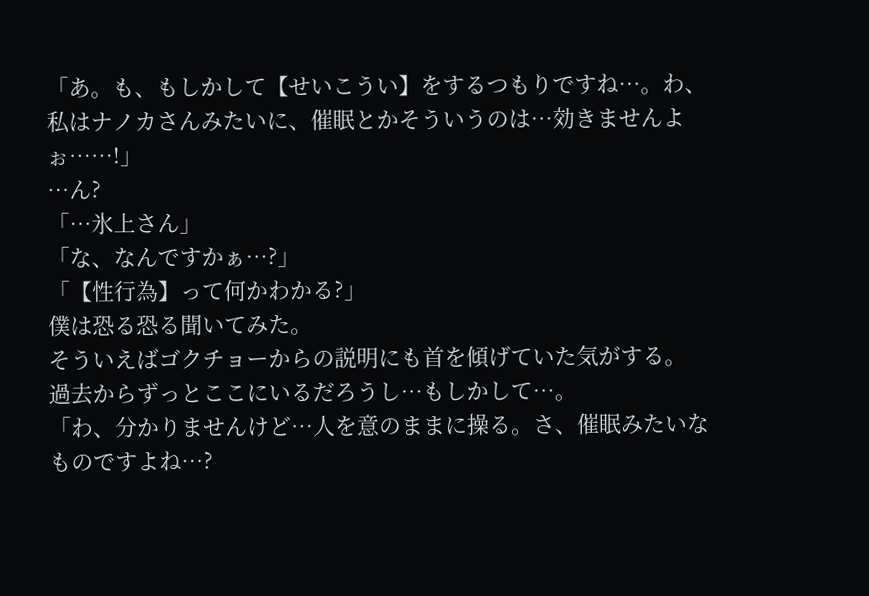「あ。も、もしかして【せいこうい】をするつもりですね…。わ、私はナノカさんみたいに、催眠とかそういうのは…効きませんよぉ……!」
…ん?
「…氷上さん」
「な、なんですかぁ…?」
「【性行為】って何かわかる?」
僕は恐る恐る聞いてみた。
そういえばゴクチョーからの説明にも首を傾げていた気がする。
過去からずっとここにいるだろうし…もしかして…。
「わ、分かりませんけど…人を意のままに操る。さ、催眠みたいなものですよね…?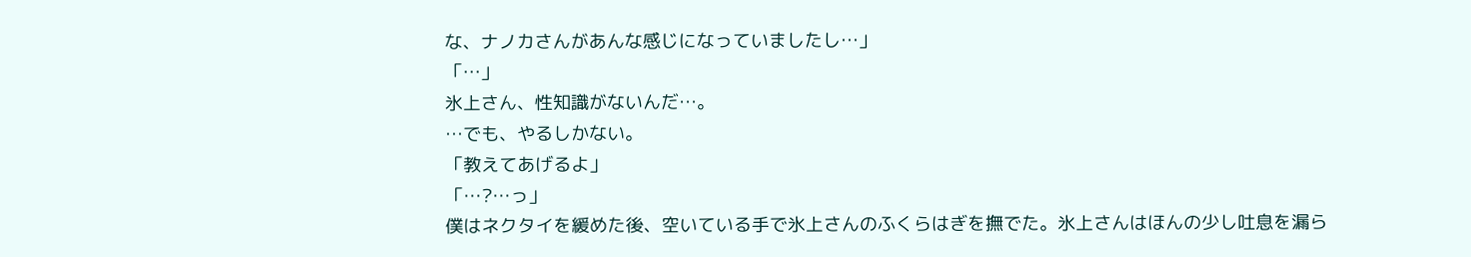な、ナノカさんがあんな感じになっていましたし…」
「…」
氷上さん、性知識がないんだ…。
…でも、やるしかない。
「教えてあげるよ」
「…?…っ」
僕はネクタイを緩めた後、空いている手で氷上さんのふくらはぎを撫でた。氷上さんはほんの少し吐息を漏ら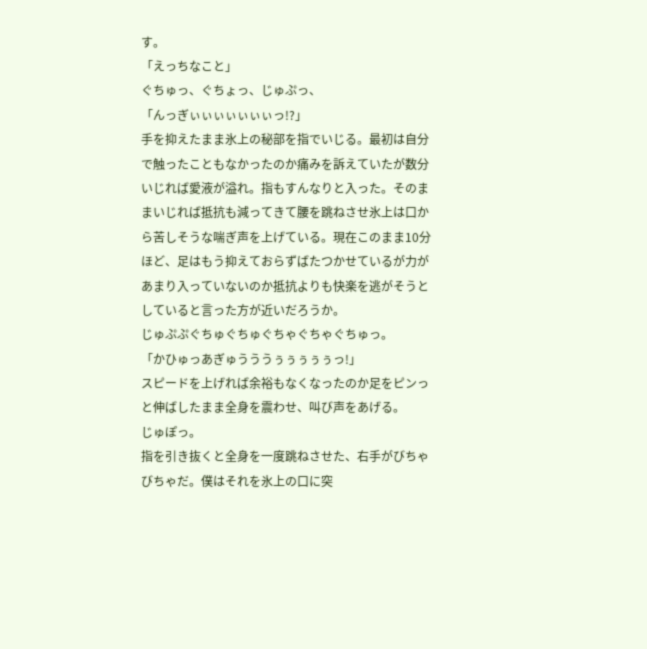す。
「えっちなこと」
ぐちゅっ、ぐちょっ、じゅぷっ、
「んっぎぃぃぃぃぃぃぃっ!?」
手を抑えたまま氷上の秘部を指でいじる。最初は自分で触ったこともなかったのか痛みを訴えていたが数分いじれば愛液が溢れ。指もすんなりと入った。そのままいじれば抵抗も減ってきて腰を跳ねさせ氷上は口から苦しそうな喘ぎ声を上げている。現在このまま10分ほど、足はもう抑えておらずばたつかせているが力があまり入っていないのか抵抗よりも快楽を逃がそうとしていると言った方が近いだろうか。
じゅぷぷぐちゅぐちゅぐちゃぐちゃぐちゅっ。
「かひゅっあぎゅうううぅぅぅぅぅっ!」
スピードを上げれば余裕もなくなったのか足をピンっと伸ばしたまま全身を震わせ、叫び声をあげる。
じゅぽっ。
指を引き抜くと全身を一度跳ねさせた、右手がびちゃびちゃだ。僕はそれを氷上の口に突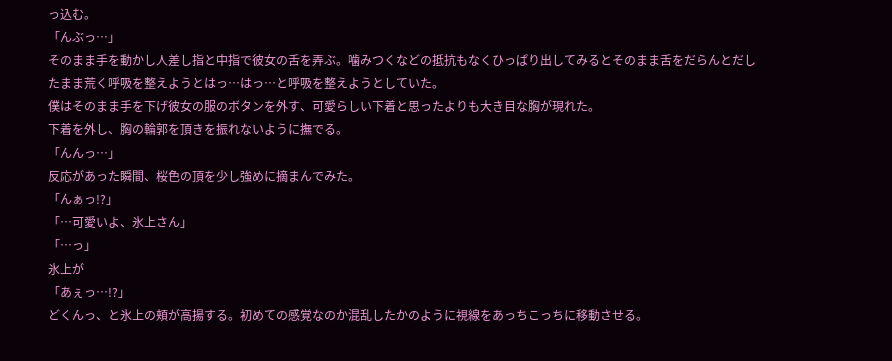っ込む。
「んぶっ…」
そのまま手を動かし人差し指と中指で彼女の舌を弄ぶ。噛みつくなどの抵抗もなくひっぱり出してみるとそのまま舌をだらんとだしたまま荒く呼吸を整えようとはっ…はっ…と呼吸を整えようとしていた。
僕はそのまま手を下げ彼女の服のボタンを外す、可愛らしい下着と思ったよりも大き目な胸が現れた。
下着を外し、胸の輪郭を頂きを振れないように撫でる。
「んんっ…」
反応があった瞬間、桜色の頂を少し強めに摘まんでみた。
「んぁっ!?」
「…可愛いよ、氷上さん」
「…っ」
氷上が
「あぇっ…!?」
どくんっ、と氷上の頬が高揚する。初めての感覚なのか混乱したかのように視線をあっちこっちに移動させる。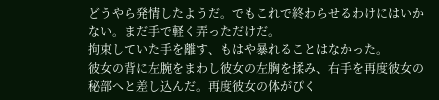どうやら発情したようだ。でもこれで終わらせるわけにはいかない。まだ手で軽く弄っただけだ。
拘束していた手を離す、もはや暴れることはなかった。
彼女の背に左腕をまわし彼女の左胸を揉み、右手を再度彼女の秘部へと差し込んだ。再度彼女の体がぴく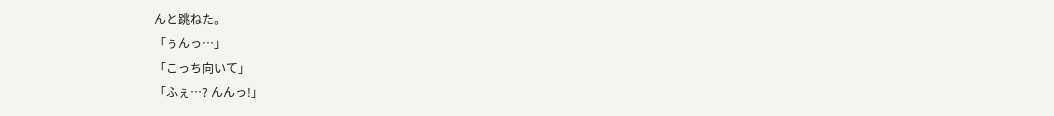んと跳ねた。
「ぅんっ…」
「こっち向いて」
「ふぇ…? んんっ!」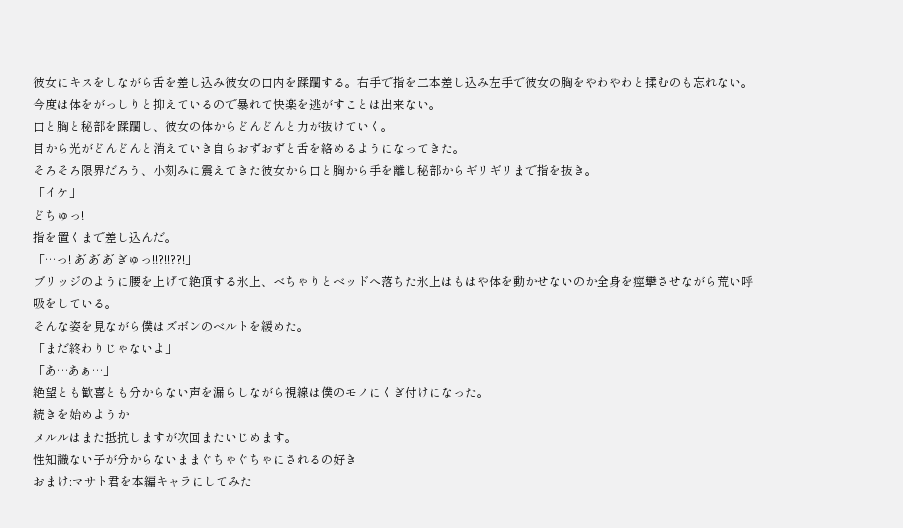彼女にキスをしながら舌を差し込み彼女の口内を蹂躙する。右手で指を二本差し込み左手で彼女の胸をやわやわと揉むのも忘れない。
今度は体をがっしりと抑えているので暴れて快楽を逃がすことは出来ない。
口と胸と秘部を蹂躙し、彼女の体からどんどんと力が抜けていく。
目から光がどんどんと消えていき自らおずおずと舌を絡めるようになってきた。
そろそろ限界だろう、小刻みに震えてきた彼女から口と胸から手を離し秘部からギリギリまで指を抜き。
「イケ」
どちゅっ!
指を置くまで差し込んだ。
「…っ! あ゛あ゛あ゛ぎゅっ!!?!!??!」
ブリッジのように腰を上げて絶頂する氷上、べちゃりとベッドへ落ちた氷上はもはや体を動かせないのか全身を痙攣させながら荒い呼吸をしている。
そんな姿を見ながら僕はズボンのベルトを緩めた。
「まだ終わりじゃないよ」
「あ…あぁ…」
絶望とも歓喜とも分からない声を漏らしながら視線は僕のモノにくぎ付けになった。
続きを始めようか
メルルはまた抵抗しますが次回またいじめます。
性知識ない子が分からないままぐちゃぐちゃにされるの好き
おまけ:マサト君を本編キャラにしてみた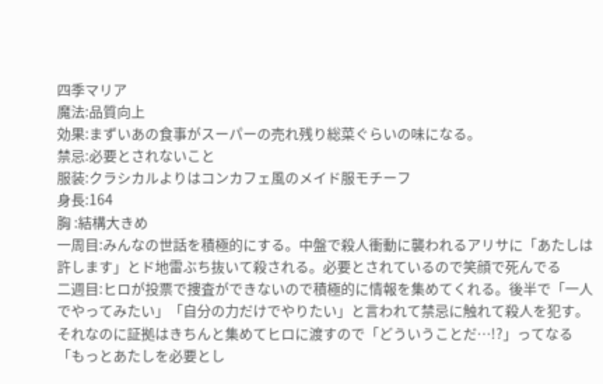四季マリア
魔法:品質向上
効果:まずいあの食事がスーパーの売れ残り総菜ぐらいの味になる。
禁忌:必要とされないこと
服装:クラシカルよりはコンカフェ風のメイド服モチーフ
身長:164
胸 :結構大きめ
一周目:みんなの世話を積極的にする。中盤で殺人衝動に襲われるアリサに「あたしは許します」とド地雷ぶち抜いて殺される。必要とされているので笑顔で死んでる
二週目:ヒロが投票で捜査ができないので積極的に情報を集めてくれる。後半で「一人でやってみたい」「自分の力だけでやりたい」と言われて禁忌に触れて殺人を犯す。
それなのに証拠はきちんと集めてヒロに渡すので「どういうことだ…!?」ってなる
「もっとあたしを必要とし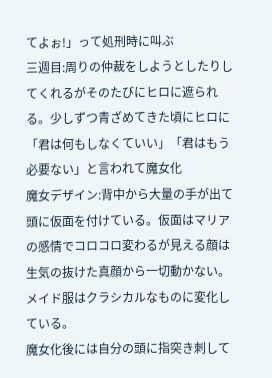てよぉ!」って処刑時に叫ぶ
三週目:周りの仲裁をしようとしたりしてくれるがそのたびにヒロに遮られる。少しずつ青ざめてきた頃にヒロに「君は何もしなくていい」「君はもう必要ない」と言われて魔女化
魔女デザイン:背中から大量の手が出て頭に仮面を付けている。仮面はマリアの感情でコロコロ変わるが見える顔は生気の抜けた真顔から一切動かない。メイド服はクラシカルなものに変化している。
魔女化後には自分の頭に指突き刺して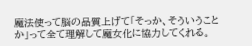魔法使って脳の品質上げて「そっか、そういうことか」って全て理解して魔女化に協力してくれる。